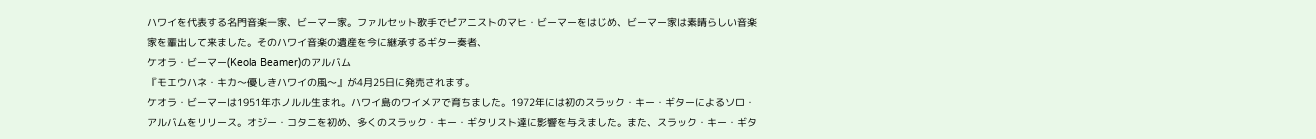ハワイを代表する名門音楽一家、ビーマー家。ファルセット歌手でピアニストのマヒ・ビーマーをはじめ、ビーマー家は素晴らしい音楽家を輩出して来ました。そのハワイ音楽の遺産を今に継承するギター奏者、
ケオラ・ビーマー(Keola Beamer)のアルバム
『モエウハネ・キカ〜優しきハワイの風〜』が4月25日に発売されます。
ケオラ・ビーマーは1951年ホノルル生まれ。ハワイ島のワイメアで育ちました。1972年には初のスラック・キー・ギターによるソロ・アルバムをリリース。オジー・コタニを初め、多くのスラック・キー・ギタリスト達に影響を与えました。また、スラック・キー・ギタ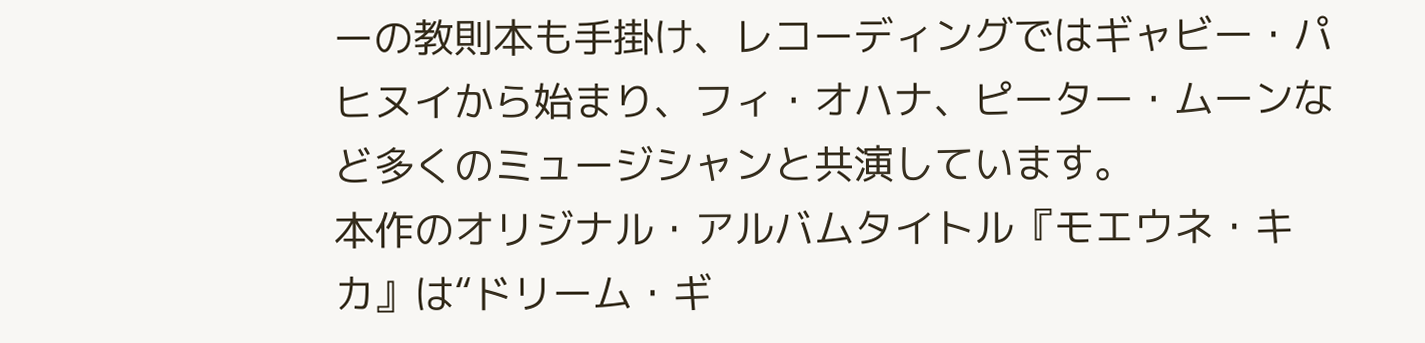ーの教則本も手掛け、レコーディングではギャビー・パヒヌイから始まり、フィ・オハナ、ピーター・ムーンなど多くのミュージシャンと共演しています。
本作のオリジナル・アルバムタイトル『モエウネ・キカ』は“ドリーム・ギ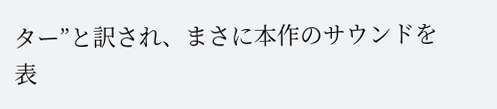ター”と訳され、まさに本作のサウンドを表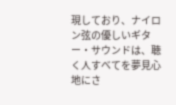現しており、ナイロン弦の優しいギター・サウンドは、聴く人すべてを夢見心地にさ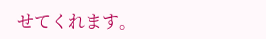せてくれます。